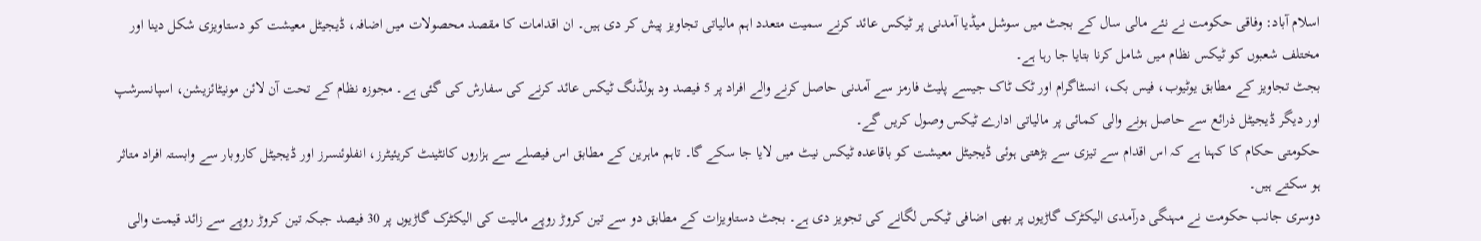اسلام آباد: وفاقی حکومت نے نئے مالی سال کے بجٹ میں سوشل میڈیا آمدنی پر ٹیکس عائد کرنے سمیت متعدد اہم مالیاتی تجاویز پیش کر دی ہیں۔ ان اقدامات کا مقصد محصولات میں اضافہ، ڈیجیٹل معیشت کو دستاویزی شکل دینا اور مختلف شعبوں کو ٹیکس نظام میں شامل کرنا بتایا جا رہا ہے۔
بجٹ تجاویز کے مطابق یوٹیوب، فیس بک، انسٹاگرام اور ٹک ٹاک جیسے پلیٹ فارمز سے آمدنی حاصل کرنے والے افراد پر 5 فیصد ود ہولڈنگ ٹیکس عائد کرنے کی سفارش کی گئی ہے۔ مجوزہ نظام کے تحت آن لائن مونیٹائزیشن، اسپانسرشپ اور دیگر ڈیجیٹل ذرائع سے حاصل ہونے والی کمائی پر مالیاتی ادارے ٹیکس وصول کریں گے۔
حکومتی حکام کا کہنا ہے کہ اس اقدام سے تیزی سے بڑھتی ہوئی ڈیجیٹل معیشت کو باقاعدہ ٹیکس نیٹ میں لایا جا سکے گا۔ تاہم ماہرین کے مطابق اس فیصلے سے ہزاروں کانٹینٹ کریئیٹرز، انفلوئنسرز اور ڈیجیٹل کاروبار سے وابستہ افراد متاثر ہو سکتے ہیں۔
دوسری جانب حکومت نے مہنگی درآمدی الیکٹرک گاڑیوں پر بھی اضافی ٹیکس لگانے کی تجویز دی ہے۔ بجٹ دستاویزات کے مطابق دو سے تین کروڑ روپے مالیت کی الیکٹرک گاڑیوں پر 30 فیصد جبکہ تین کروڑ روپے سے زائد قیمت والی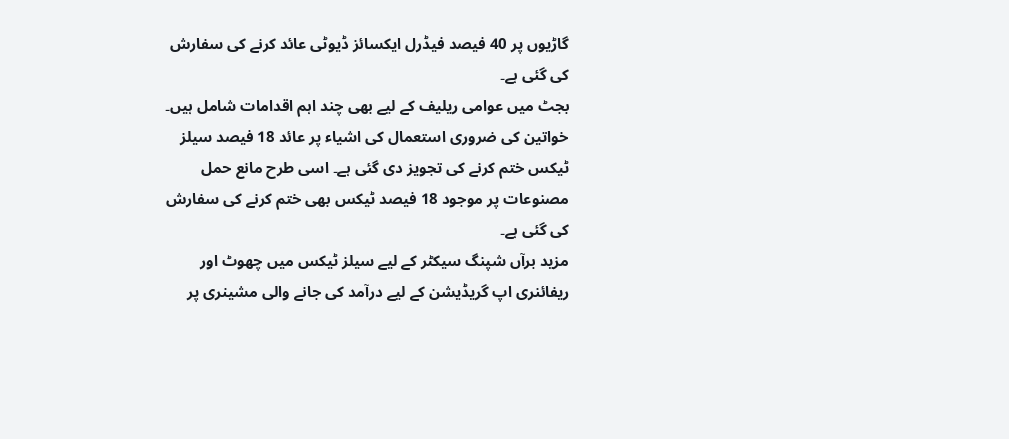گاڑیوں پر 40 فیصد فیڈرل ایکسائز ڈیوٹی عائد کرنے کی سفارش کی گئی ہے۔
بجٹ میں عوامی ریلیف کے لیے بھی چند اہم اقدامات شامل ہیں۔ خواتین کی ضروری استعمال کی اشیاء پر عائد 18 فیصد سیلز ٹیکس ختم کرنے کی تجویز دی گئی ہے۔ اسی طرح مانع حمل مصنوعات پر موجود 18 فیصد ٹیکس بھی ختم کرنے کی سفارش کی گئی ہے۔
مزید برآں شپنگ سیکٹر کے لیے سیلز ٹیکس میں چھوٹ اور ریفائنری اپ گریڈیشن کے لیے درآمد کی جانے والی مشینری پر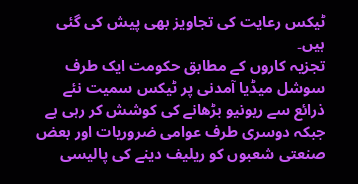ٹیکس رعایت کی تجاویز بھی پیش کی گئی ہیں۔
تجزیہ کاروں کے مطابق حکومت ایک طرف سوشل میڈیا آمدنی پر ٹیکس سمیت نئے ذرائع سے ریونیو بڑھانے کی کوشش کر رہی ہے جبکہ دوسری طرف عوامی ضروریات اور بعض صنعتی شعبوں کو ریلیف دینے کی پالیسی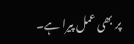پر بھی عمل پیرا ہے۔